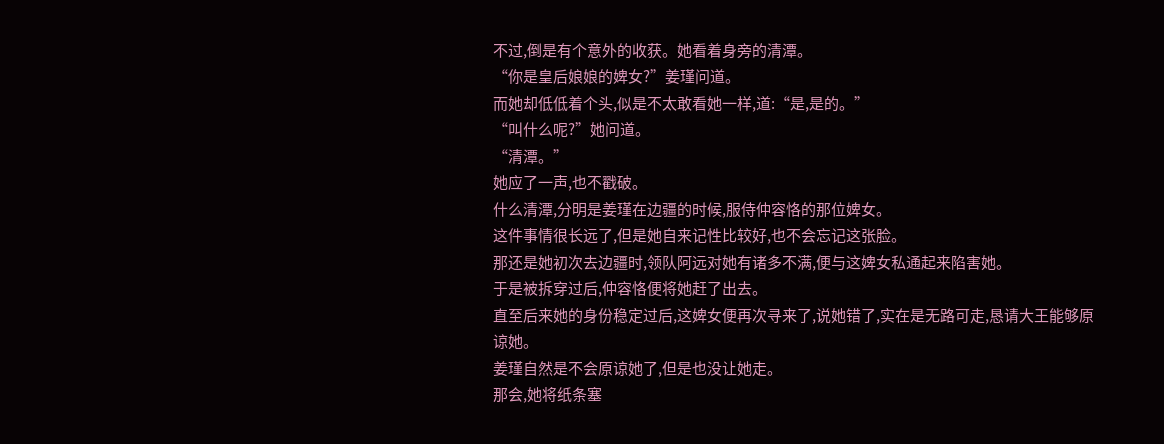不过,倒是有个意外的收获。她看着身旁的清潭。
“你是皇后娘娘的婢女?”姜瑾问道。
而她却低低着个头,似是不太敢看她一样,道:“是,是的。”
“叫什么呢?”她问道。
“清潭。”
她应了一声,也不戳破。
什么清潭,分明是姜瑾在边疆的时候,服侍仲容恪的那位婢女。
这件事情很长远了,但是她自来记性比较好,也不会忘记这张脸。
那还是她初次去边疆时,领队阿远对她有诸多不满,便与这婢女私通起来陷害她。
于是被拆穿过后,仲容恪便将她赶了出去。
直至后来她的身份稳定过后,这婢女便再次寻来了,说她错了,实在是无路可走,恳请大王能够原谅她。
姜瑾自然是不会原谅她了,但是也没让她走。
那会,她将纸条塞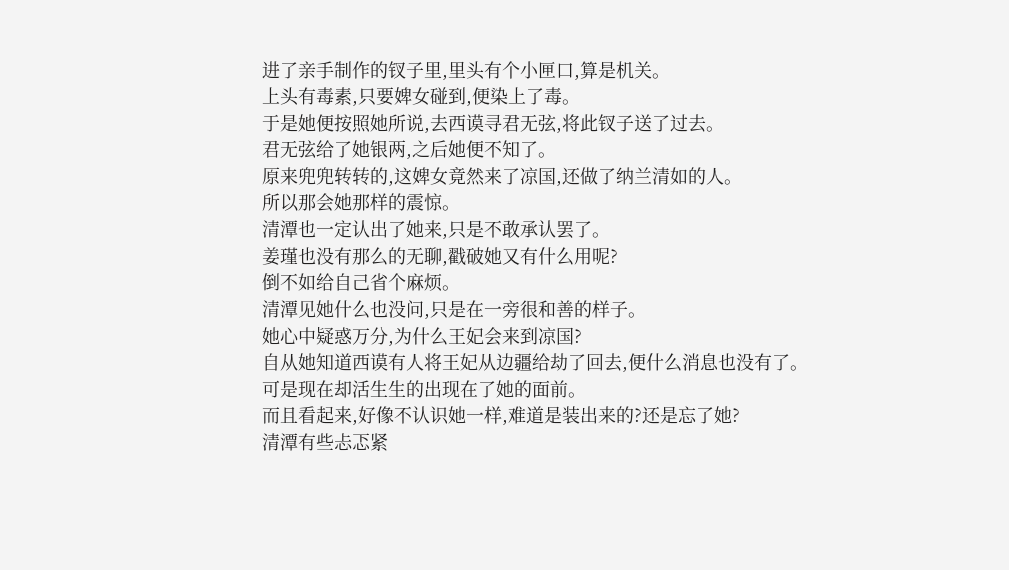进了亲手制作的钗子里,里头有个小匣口,算是机关。
上头有毒素,只要婢女碰到,便染上了毒。
于是她便按照她所说,去西谟寻君无弦,将此钗子送了过去。
君无弦给了她银两,之后她便不知了。
原来兜兜转转的,这婢女竟然来了凉国,还做了纳兰清如的人。
所以那会她那样的震惊。
清潭也一定认出了她来,只是不敢承认罢了。
姜瑾也没有那么的无聊,戳破她又有什么用呢?
倒不如给自己省个麻烦。
清潭见她什么也没问,只是在一旁很和善的样子。
她心中疑惑万分,为什么王妃会来到凉国?
自从她知道西谟有人将王妃从边疆给劫了回去,便什么消息也没有了。
可是现在却活生生的出现在了她的面前。
而且看起来,好像不认识她一样,难道是装出来的?还是忘了她?
清潭有些忐忑紧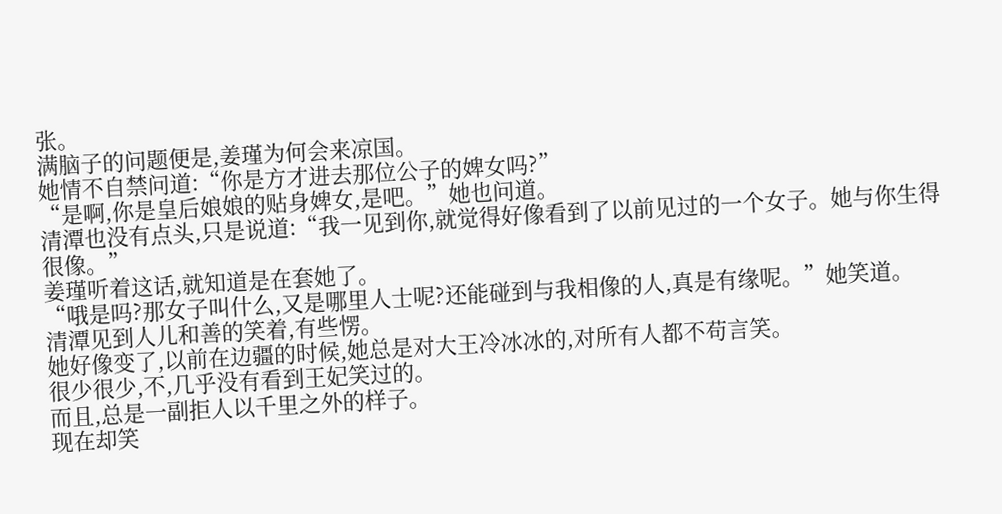张。
满脑子的问题便是,姜瑾为何会来凉国。
她情不自禁问道:“你是方才进去那位公子的婢女吗?”
“是啊,你是皇后娘娘的贴身婢女,是吧。”她也问道。
清潭也没有点头,只是说道:“我一见到你,就觉得好像看到了以前见过的一个女子。她与你生得很像。”
姜瑾听着这话,就知道是在套她了。
“哦是吗?那女子叫什么,又是哪里人士呢?还能碰到与我相像的人,真是有缘呢。”她笑道。
清潭见到人儿和善的笑着,有些愣。
她好像变了,以前在边疆的时候,她总是对大王冷冰冰的,对所有人都不苟言笑。
很少很少,不,几乎没有看到王妃笑过的。
而且,总是一副拒人以千里之外的样子。
现在却笑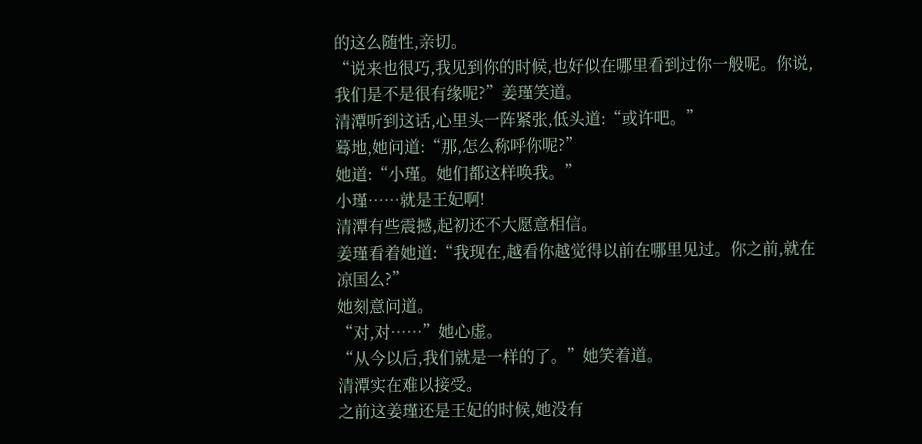的这么随性,亲切。
“说来也很巧,我见到你的时候,也好似在哪里看到过你一般呢。你说,我们是不是很有缘呢?”姜瑾笑道。
清潭听到这话,心里头一阵紧张,低头道:“或许吧。”
蓦地,她问道:“那,怎么称呼你呢?”
她道:“小瑾。她们都这样唤我。”
小瑾……就是王妃啊!
清潭有些震撼,起初还不大愿意相信。
姜瑾看着她道:“我现在,越看你越觉得以前在哪里见过。你之前,就在凉国么?”
她刻意问道。
“对,对……”她心虚。
“从今以后,我们就是一样的了。”她笑着道。
清潭实在难以接受。
之前这姜瑾还是王妃的时候,她没有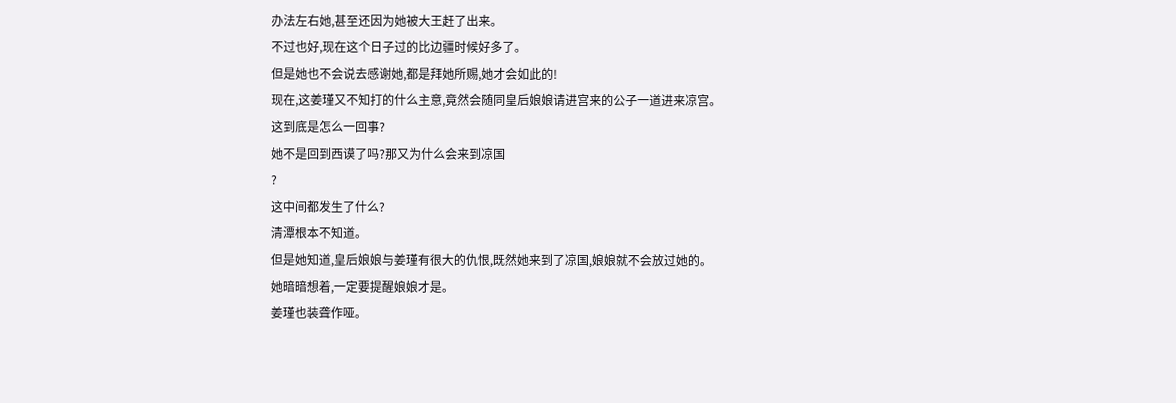办法左右她,甚至还因为她被大王赶了出来。
不过也好,现在这个日子过的比边疆时候好多了。
但是她也不会说去感谢她,都是拜她所赐,她才会如此的!
现在,这姜瑾又不知打的什么主意,竟然会随同皇后娘娘请进宫来的公子一道进来凉宫。
这到底是怎么一回事?
她不是回到西谟了吗?那又为什么会来到凉国
?
这中间都发生了什么?
清潭根本不知道。
但是她知道,皇后娘娘与姜瑾有很大的仇恨,既然她来到了凉国,娘娘就不会放过她的。
她暗暗想着,一定要提醒娘娘才是。
姜瑾也装聋作哑。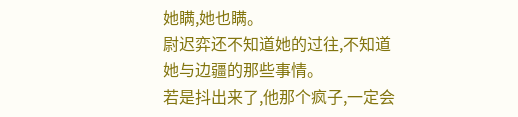她瞒,她也瞒。
尉迟弈还不知道她的过往,不知道她与边疆的那些事情。
若是抖出来了,他那个疯子,一定会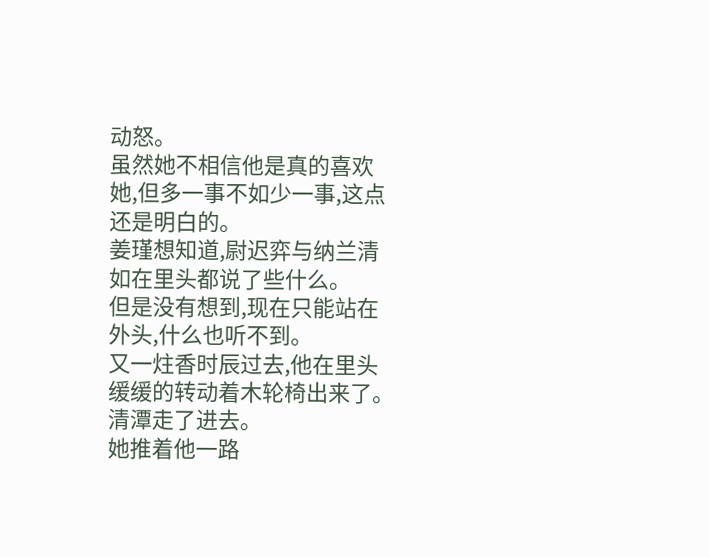动怒。
虽然她不相信他是真的喜欢她,但多一事不如少一事,这点还是明白的。
姜瑾想知道,尉迟弈与纳兰清如在里头都说了些什么。
但是没有想到,现在只能站在外头,什么也听不到。
又一炷香时辰过去,他在里头缓缓的转动着木轮椅出来了。
清潭走了进去。
她推着他一路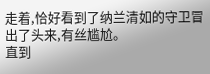走着,恰好看到了纳兰清如的守卫冒出了头来,有丝尴尬。
直到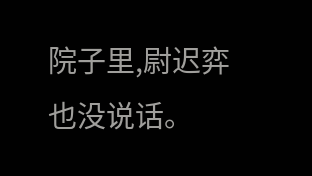院子里,尉迟弈也没说话。